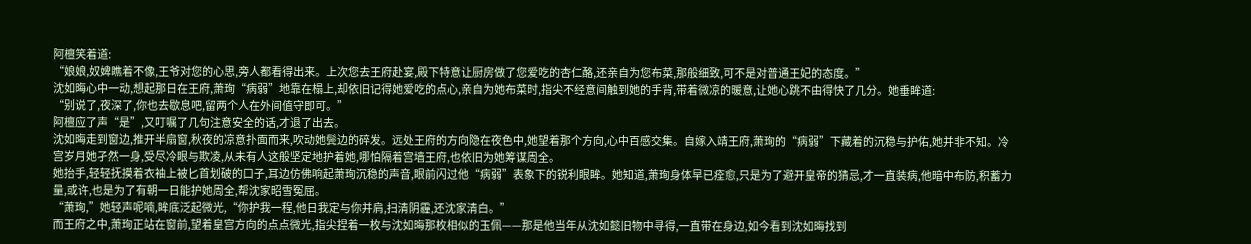阿檀笑着道:
“娘娘,奴婢瞧着不像,王爷对您的心思,旁人都看得出来。上次您去王府赴宴,殿下特意让厨房做了您爱吃的杏仁酪,还亲自为您布菜,那般细致,可不是对普通王妃的态度。”
沈如晦心中一动,想起那日在王府,萧珣“病弱”地靠在榻上,却依旧记得她爱吃的点心,亲自为她布菜时,指尖不经意间触到她的手背,带着微凉的暖意,让她心跳不由得快了几分。她垂眸道:
“别说了,夜深了,你也去歇息吧,留两个人在外间值守即可。”
阿檀应了声“是”,又叮嘱了几句注意安全的话,才退了出去。
沈如晦走到窗边,推开半扇窗,秋夜的凉意扑面而来,吹动她鬓边的碎发。远处王府的方向隐在夜色中,她望着那个方向,心中百感交集。自嫁入靖王府,萧珣的“病弱”下藏着的沉稳与护佑,她并非不知。冷宫岁月她孑然一身,受尽冷眼与欺凌,从未有人这般坚定地护着她,哪怕隔着宫墙王府,也依旧为她筹谋周全。
她抬手,轻轻抚摸着衣袖上被匕首划破的口子,耳边仿佛响起萧珣沉稳的声音,眼前闪过他“病弱”表象下的锐利眼眸。她知道,萧珣身体早已痊愈,只是为了避开皇帝的猜忌,才一直装病,他暗中布防,积蓄力量,或许,也是为了有朝一日能护她周全,帮沈家昭雪冤屈。
“萧珣,”她轻声呢喃,眸底泛起微光,“你护我一程,他日我定与你并肩,扫清阴霾,还沈家清白。”
而王府之中,萧珣正站在窗前,望着皇宫方向的点点微光,指尖捏着一枚与沈如晦那枚相似的玉佩——那是他当年从沈如懿旧物中寻得,一直带在身边,如今看到沈如晦找到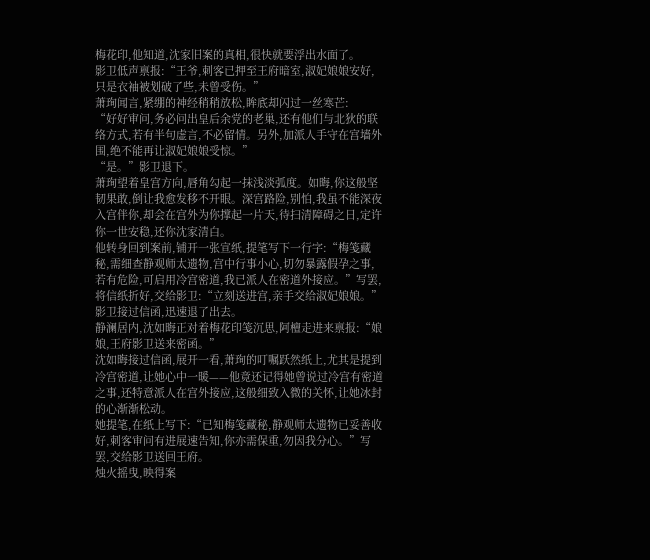梅花印,他知道,沈家旧案的真相,很快就要浮出水面了。
影卫低声禀报:“王爷,刺客已押至王府暗室,淑妃娘娘安好,只是衣袖被划破了些,未曾受伤。”
萧珣闻言,紧绷的神经稍稍放松,眸底却闪过一丝寒芒:
“好好审问,务必问出皇后余党的老巢,还有他们与北狄的联络方式,若有半句虚言,不必留情。另外,加派人手守在宫墙外围,绝不能再让淑妃娘娘受惊。”
“是。”影卫退下。
萧珣望着皇宫方向,唇角勾起一抹浅淡弧度。如晦,你这般坚韧果敢,倒让我愈发移不开眼。深宫路险,别怕,我虽不能深夜入宫伴你,却会在宫外为你撑起一片天,待扫清障碍之日,定许你一世安稳,还你沈家清白。
他转身回到案前,铺开一张宣纸,提笔写下一行字:“梅笺藏秘,需细查静观师太遗物,宫中行事小心,切勿暴露假孕之事,若有危险,可启用冷宫密道,我已派人在密道外接应。”写罢,将信纸折好,交给影卫:“立刻送进宫,亲手交给淑妃娘娘。”
影卫接过信函,迅速退了出去。
静澜居内,沈如晦正对着梅花印笺沉思,阿檀走进来禀报:“娘娘,王府影卫送来密函。”
沈如晦接过信函,展开一看,萧珣的叮嘱跃然纸上,尤其是提到冷宫密道,让她心中一暖——他竟还记得她曾说过冷宫有密道之事,还特意派人在宫外接应,这般细致入微的关怀,让她冰封的心渐渐松动。
她提笔,在纸上写下:“已知梅笺藏秘,静观师太遗物已妥善收好,刺客审问有进展速告知,你亦需保重,勿因我分心。”写罢,交给影卫送回王府。
烛火摇曳,映得案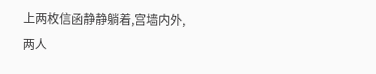上两枚信函静静躺着,宫墙内外,两人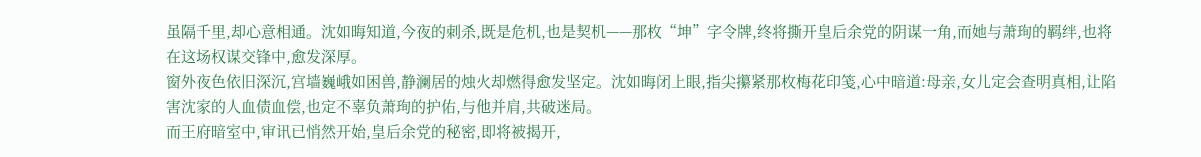虽隔千里,却心意相通。沈如晦知道,今夜的刺杀,既是危机,也是契机——那枚“坤”字令牌,终将撕开皇后余党的阴谋一角,而她与萧珣的羁绊,也将在这场权谋交锋中,愈发深厚。
窗外夜色依旧深沉,宫墙巍峨如困兽,静澜居的烛火却燃得愈发坚定。沈如晦闭上眼,指尖攥紧那枚梅花印笺,心中暗道:母亲,女儿定会查明真相,让陷害沈家的人血债血偿,也定不辜负萧珣的护佑,与他并肩,共破迷局。
而王府暗室中,审讯已悄然开始,皇后余党的秘密,即将被揭开,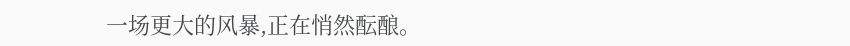一场更大的风暴,正在悄然酝酿。